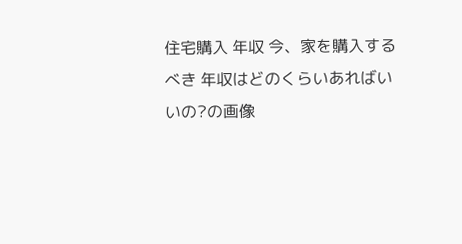住宅購入 年収 今、家を購入するべき 年収はどのくらいあればいいの?の画像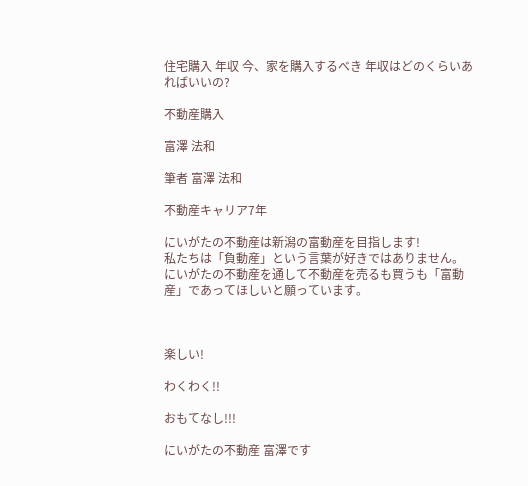住宅購入 年収 今、家を購入するべき 年収はどのくらいあればいいの?

不動産購入

富澤 法和

筆者 富澤 法和

不動産キャリア7年

にいがたの不動産は新潟の富動産を目指します!
私たちは「負動産」という言葉が好きではありません。
にいがたの不動産を通して不動産を売るも買うも「富動産」であってほしいと願っています。



楽しい!

わくわく!!

おもてなし!!!

にいがたの不動産 富澤です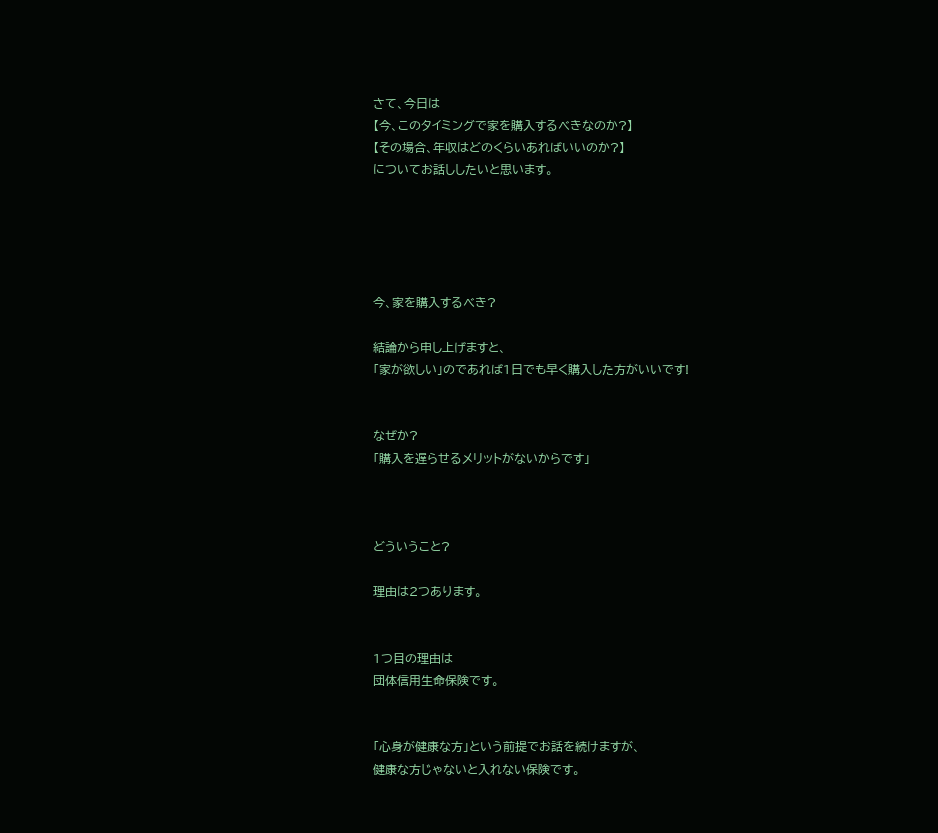さて、今日は
【今、このタイミングで家を購入するべきなのか?】
【その場合、年収はどのくらいあればいいのか?】
についてお話ししたいと思います。





今、家を購入するべき?

結論から申し上げますと、
「家が欲しい」のであれば1日でも早く購入した方がいいです!


なぜか?
「購入を遅らせるメリットがないからです」



どういうこと?

理由は2つあります。


1つ目の理由は
団体信用生命保険です。


「心身が健康な方」という前提でお話を続けますが、
健康な方じゃないと入れない保険です。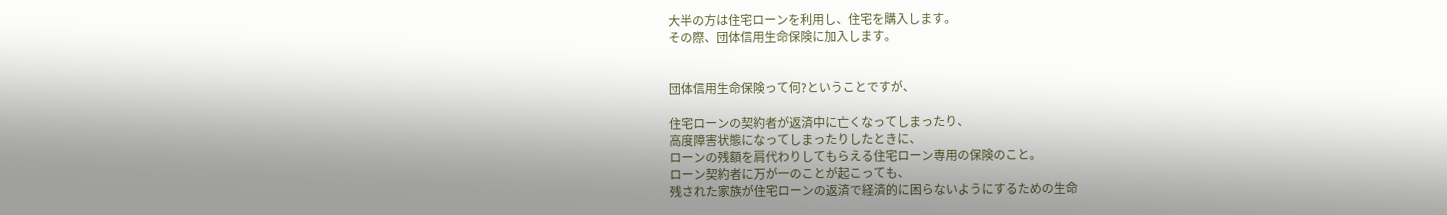大半の方は住宅ローンを利用し、住宅を購入します。
その際、団体信用生命保険に加入します。


団体信用生命保険って何?ということですが、

住宅ローンの契約者が返済中に亡くなってしまったり、
高度障害状態になってしまったりしたときに、
ローンの残額を肩代わりしてもらえる住宅ローン専用の保険のこと。
ローン契約者に万が一のことが起こっても、
残された家族が住宅ローンの返済で経済的に困らないようにするための生命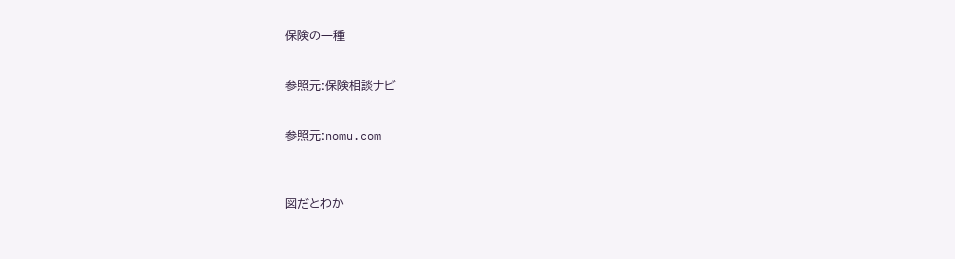保険の一種


参照元:保険相談ナビ


参照元:nomu.com



図だとわか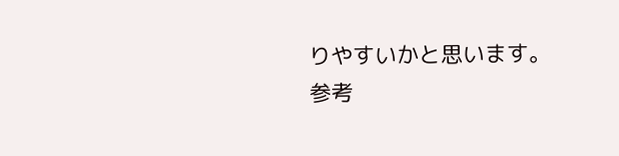りやすいかと思います。
参考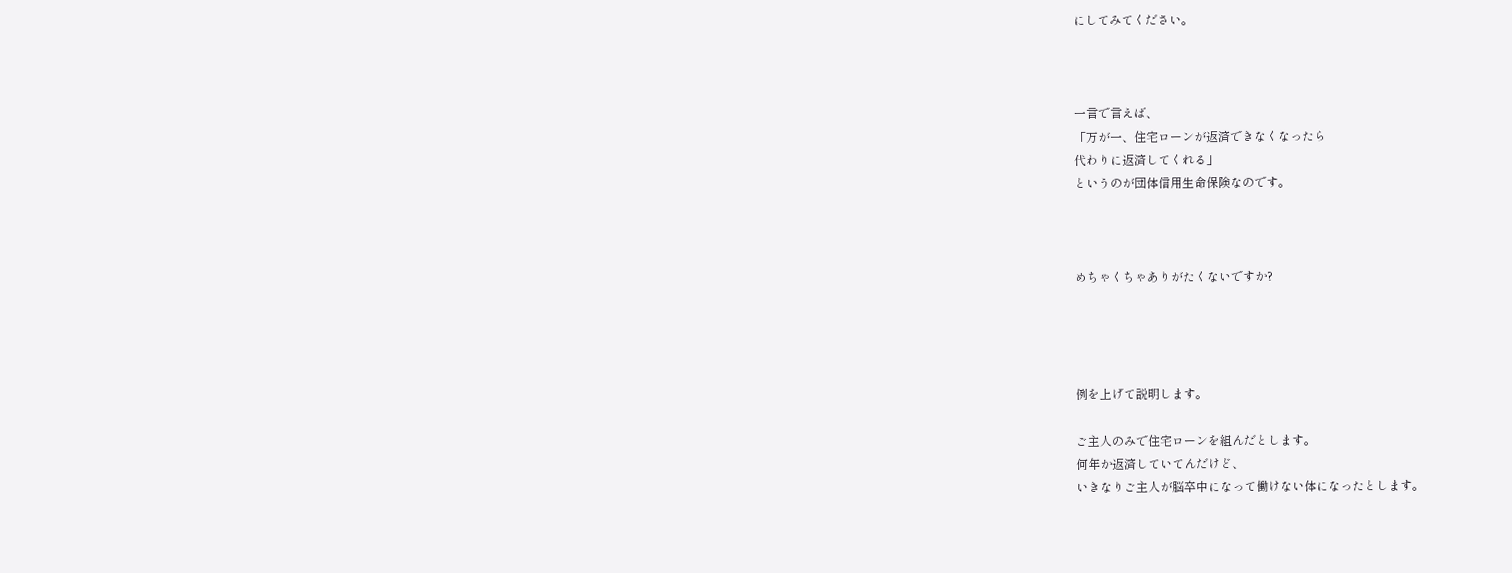にしてみてください。



一言で言えば、
「万が一、住宅ローンが返済できなくなったら
代わりに返済してくれる」
というのが団体信用生命保険なのです。



めちゃくちゃありがたくないですか?




例を上げて説明します。

ご主人のみで住宅ローンを組んだとします。
何年か返済していてんだけど、
いきなりご主人が脳卒中になって働けない体になったとします。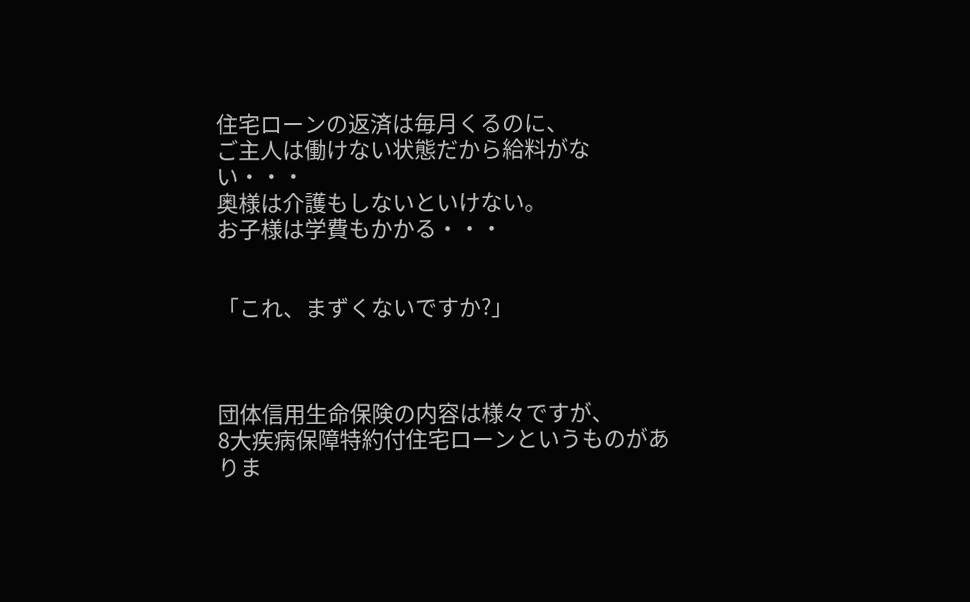住宅ローンの返済は毎月くるのに、
ご主人は働けない状態だから給料がない・・・
奥様は介護もしないといけない。
お子様は学費もかかる・・・


「これ、まずくないですか?」



団体信用生命保険の内容は様々ですが、
8大疾病保障特約付住宅ローンというものがありま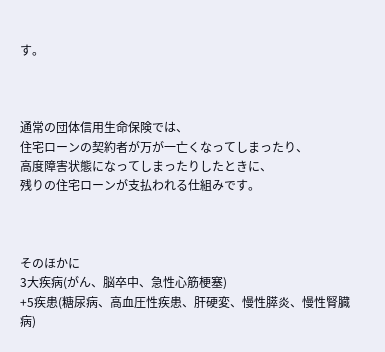す。



通常の団体信用生命保険では、
住宅ローンの契約者が万が一亡くなってしまったり、
高度障害状態になってしまったりしたときに、
残りの住宅ローンが支払われる仕組みです。



そのほかに
3大疾病(がん、脳卒中、急性心筋梗塞)
+5疾患(糖尿病、高血圧性疾患、肝硬変、慢性膵炎、慢性腎臓病)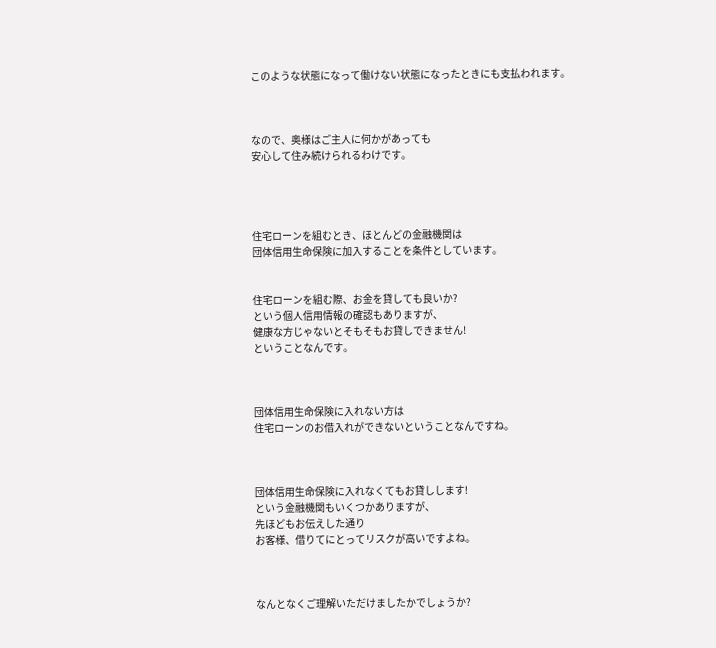このような状態になって働けない状態になったときにも支払われます。



なので、奥様はご主人に何かがあっても
安心して住み続けられるわけです。




住宅ローンを組むとき、ほとんどの金融機関は
団体信用生命保険に加入することを条件としています。


住宅ローンを組む際、お金を貸しても良いか?
という個人信用情報の確認もありますが、
健康な方じゃないとそもそもお貸しできません!
ということなんです。



団体信用生命保険に入れない方は
住宅ローンのお借入れができないということなんですね。



団体信用生命保険に入れなくてもお貸しします!
という金融機関もいくつかありますが、
先ほどもお伝えした通り
お客様、借りてにとってリスクが高いですよね。



なんとなくご理解いただけましたかでしょうか?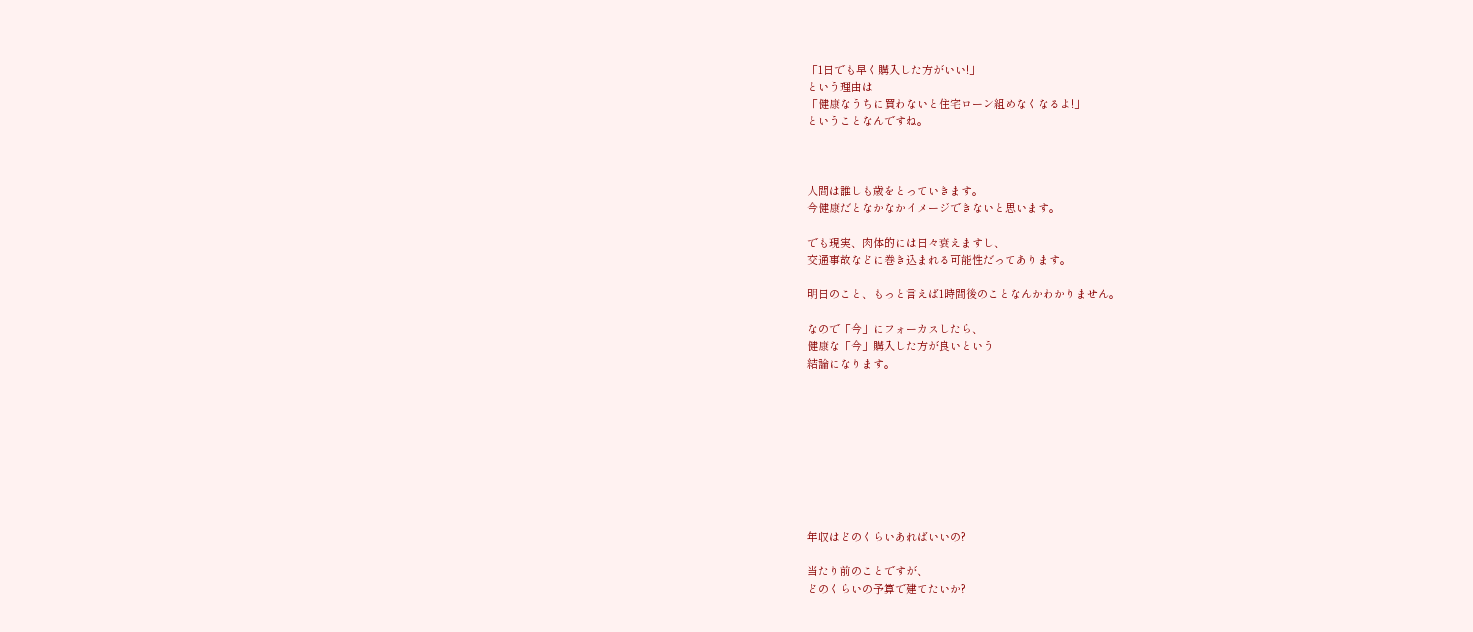「1日でも早く購入した方がいい!」
という理由は
「健康なうちに買わないと住宅ローン組めなくなるよ!」
ということなんですね。



人間は誰しも歳をとっていきます。
今健康だとなかなかイメージできないと思います。

でも現実、肉体的には日々衰えますし、
交通事故などに巻き込まれる可能性だってあります。

明日のこと、もっと言えば1時間後のことなんかわかりません。

なので「今」にフォーカスしたら、
健康な「今」購入した方が良いという
結論になります。









年収はどのくらいあればいいの?

当たり前のことですが、
どのくらいの予算で建てたいか?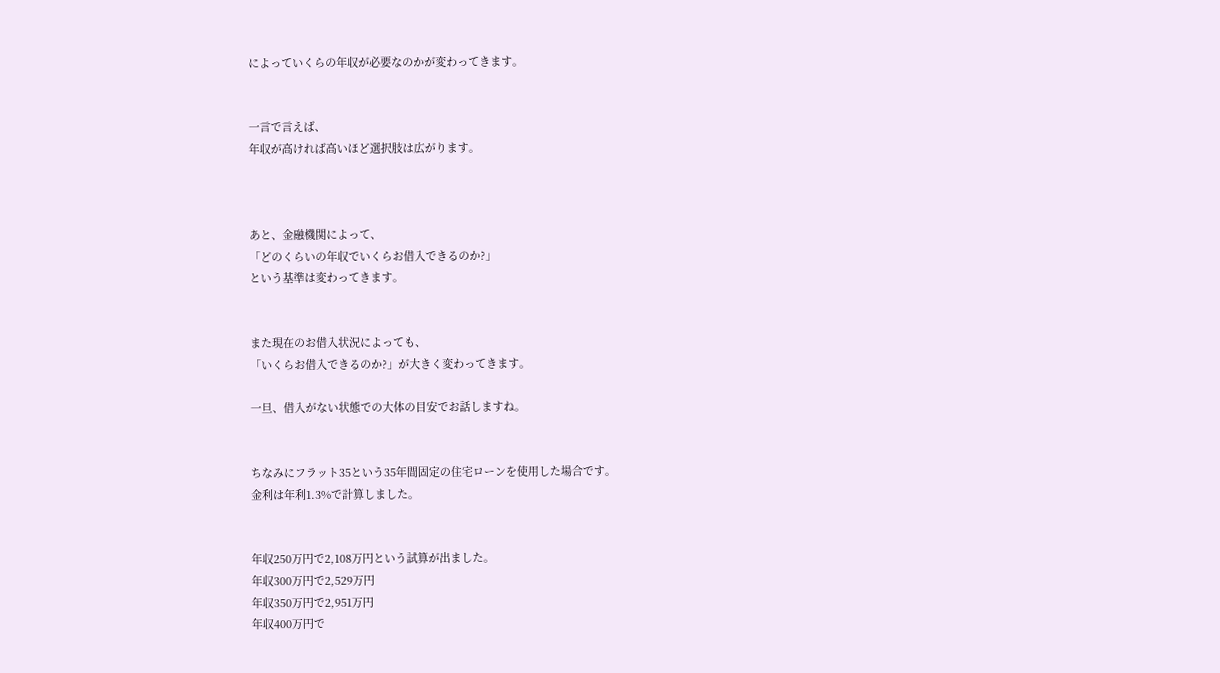によっていくらの年収が必要なのかが変わってきます。


一言で言えば、
年収が高ければ高いほど選択肢は広がります。



あと、金融機関によって、
「どのくらいの年収でいくらお借入できるのか?」
という基準は変わってきます。


また現在のお借入状況によっても、
「いくらお借入できるのか?」が大きく変わってきます。

一旦、借入がない状態での大体の目安でお話しますね。


ちなみにフラット35という35年間固定の住宅ローンを使用した場合です。
金利は年利1.3%で計算しました。


年収250万円で2,108万円という試算が出ました。
年収300万円で2,529万円
年収350万円で2,951万円
年収400万円で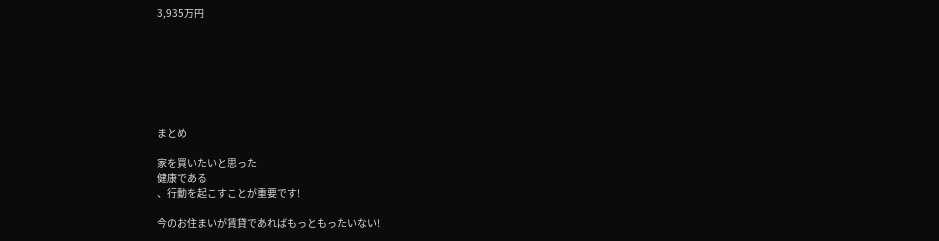3,935万円







まとめ

家を買いたいと思った
健康である
、行動を起こすことが重要です!

今のお住まいが賃貸であればもっともったいない!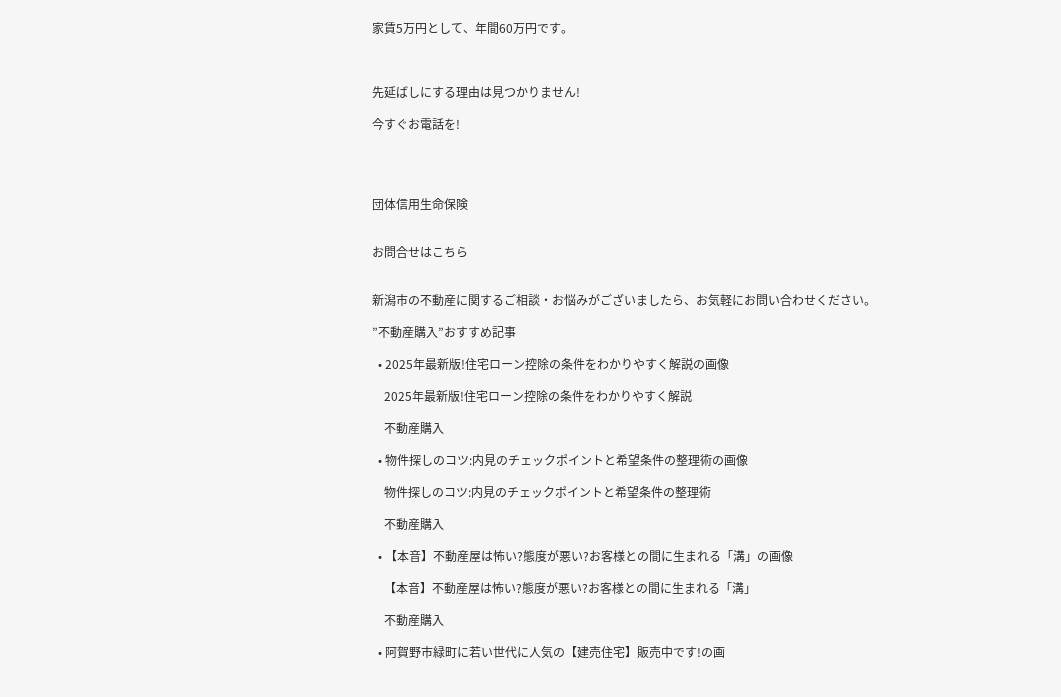家賃5万円として、年間60万円です。



先延ばしにする理由は見つかりません!

今すぐお電話を!




団体信用生命保険


お問合せはこちら


新潟市の不動産に関するご相談・お悩みがございましたら、お気軽にお問い合わせください。

”不動産購入”おすすめ記事

  • 2025年最新版!住宅ローン控除の条件をわかりやすく解説の画像

    2025年最新版!住宅ローン控除の条件をわかりやすく解説

    不動産購入

  • 物件探しのコツ:内見のチェックポイントと希望条件の整理術の画像

    物件探しのコツ:内見のチェックポイントと希望条件の整理術

    不動産購入

  • 【本音】不動産屋は怖い?態度が悪い?お客様との間に生まれる「溝」の画像

    【本音】不動産屋は怖い?態度が悪い?お客様との間に生まれる「溝」

    不動産購入

  • 阿賀野市緑町に若い世代に人気の【建売住宅】販売中です!の画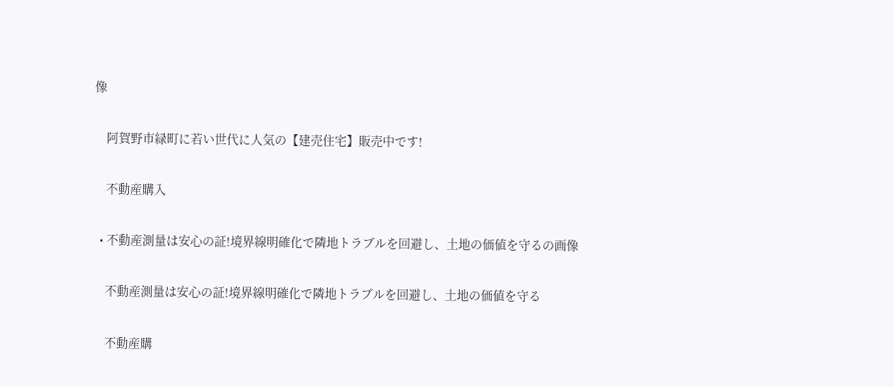像

    阿賀野市緑町に若い世代に人気の【建売住宅】販売中です!

    不動産購入

  • 不動産測量は安心の証!境界線明確化で隣地トラブルを回避し、土地の価値を守るの画像

    不動産測量は安心の証!境界線明確化で隣地トラブルを回避し、土地の価値を守る

    不動産購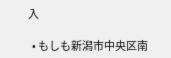入

  • もしも新潟市中央区南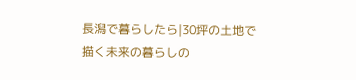長潟で暮らしたら|30坪の土地で描く未来の暮らしの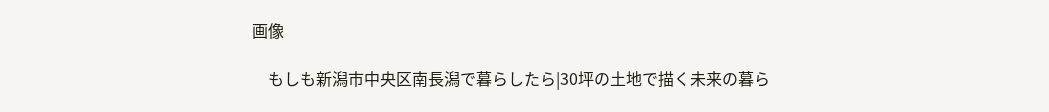画像

    もしも新潟市中央区南長潟で暮らしたら|30坪の土地で描く未来の暮ら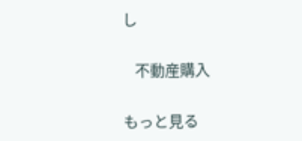し

    不動産購入

もっと見る